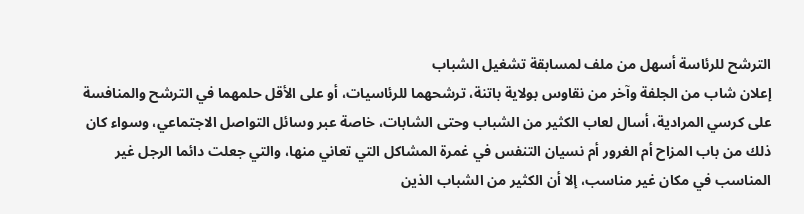الترشح للرئاسة أسهل من ملف لمسابقة تشغيل الشباب
إعلان شاب من الجلفة وآخر من نقاوس بولاية باتنة، ترشحهما للرئاسيات، أو على الأقل حلمهما في الترشح والمنافسة على كرسي المرادية، أسال لعاب الكثير من الشباب وحتى الشابات، خاصة عبر وسائل التواصل الاجتماعي، وسواء كان ذلك من باب المزاح أم الغرور أم نسيان التنفس في غمرة المشاكل التي تعاني منها، والتي جعلت دائما الرجل غير المناسب في مكان غير مناسب، إلا أن الكثير من الشباب الذين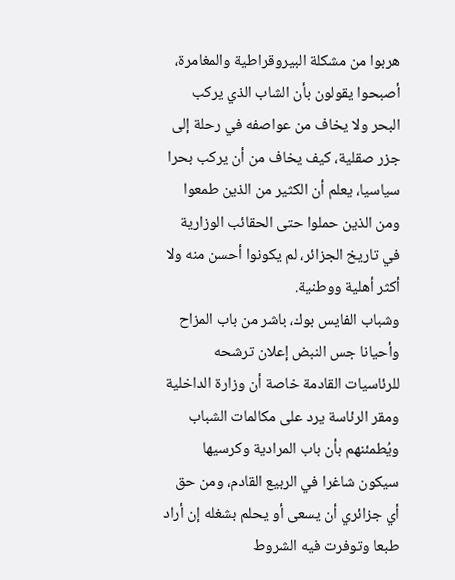هربوا من مشكلة البيروقراطية والمغامرة، أصبحوا يقولون بأن الشاب الذي يركب البحر ولا يخاف من عواصفه في رحلة إلى جزر صقلية، كيف يخاف من أن يركب بحرا سياسيا، يعلم أن الكثير من الذين طمعوا ومن الذين حملوا حتى الحقائب الوزارية في تاريخ الجزائر، لم يكونوا أحسن منه ولا أكثر أهلية ووطنية.
وشباب الفايس بوك، باشر من باب المزاح وأحيانا جس النبض إعلان ترشحه للرئاسيات القادمة خاصة أن وزارة الداخلية ومقر الرئاسة يرد على مكالمات الشباب ويُطمئنهم بأن باب المرادية وكرسيها سيكون شاغرا في الربيع القادم، ومن حق أي جزائري أن يسعى أو يحلم بشغله إن أراد طبعا وتوفرت فيه الشروط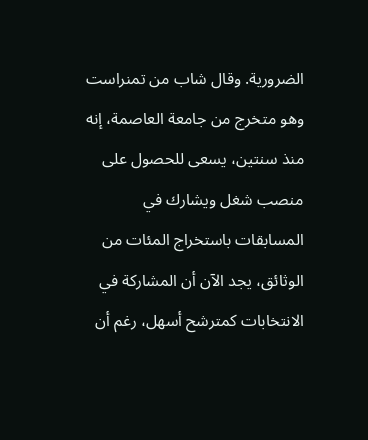الضرورية. وقال شاب من تمنراست وهو متخرج من جامعة العاصمة، إنه منذ سنتين، يسعى للحصول على منصب شغل ويشارك في المسابقات باستخراج المئات من الوثائق، يجد الآن أن المشاركة في الانتخابات كمترشح أسهل، رغم أن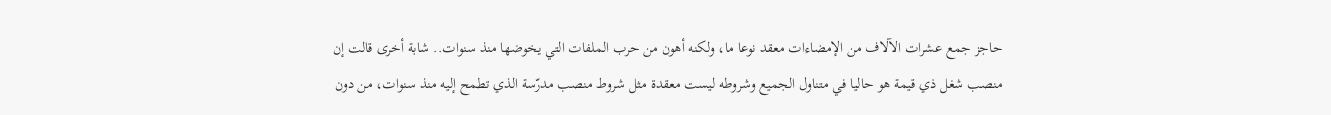حاجز جمع عشرات الآلاف من الإمضاءات معقد نوعا ما، ولكنه أهون من حرب الملفات التي يخوضها منذ سنوات.. شابة أخرى قالت إن منصب شغل ذي قيمة هو حاليا في متناول الجميع وشروطه ليست معقدة مثل شروط منصب مدرّسة الذي تطمح إليه منذ سنوات، من دون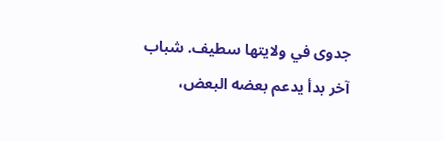جدوى في ولايتها سطيف. شباب آخر بدأ يدعم بعضه البعض،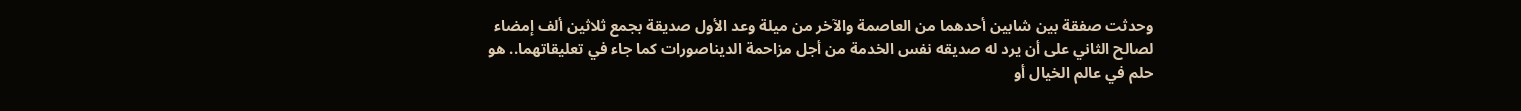وحدثت صفقة بين شابين أحدهما من العاصمة والآخر من ميلة وعد الأول صديقة بجمع ثلاثين ألف إمضاء لصالح الثاني على أن يرد له صديقه نفس الخدمة من أجل مزاحمة الديناصورات كما جاء في تعليقاتهما.. هو حلم في عالم الخيال أو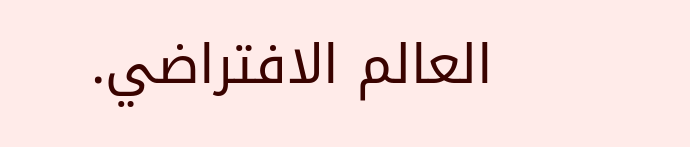العالم الافتراضي.